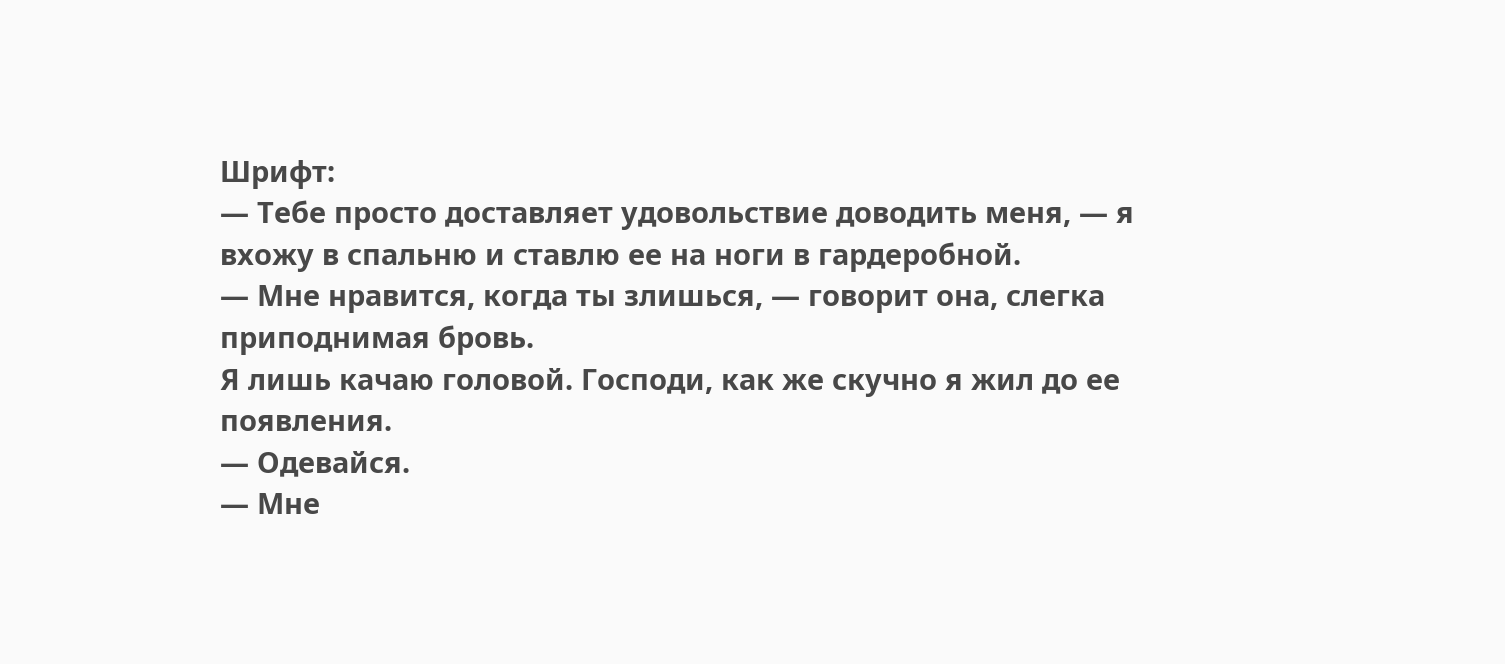Шрифт:
— Тебе просто доставляет удовольствие доводить меня, — я вхожу в спальню и ставлю ее на ноги в гардеробной.
— Мне нравится, когда ты злишься, — говорит она, слегка приподнимая бровь.
Я лишь качаю головой. Господи, как же скучно я жил до ее появления.
— Одевайся.
— Мне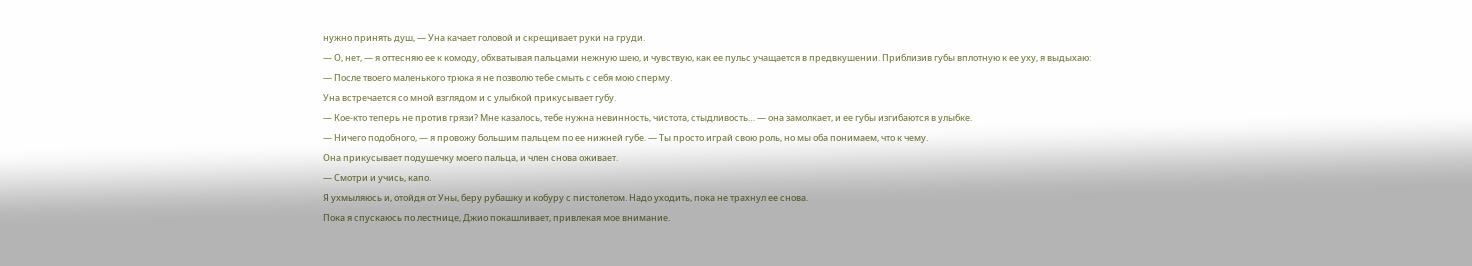нужно принять душ, — Уна качает головой и скрещивает руки на груди.
— О, нет, — я оттесняю ее к комоду, обхватывая пальцами нежную шею, и чувствую, как ее пульс учащается в предвкушении. Приблизив губы вплотную к ее уху, я выдыхаю:
— После твоего маленького трюка я не позволю тебе смыть с себя мою сперму.
Уна встречается со мной взглядом и с улыбкой прикусывает губу.
— Кое-кто теперь не против грязи? Мне казалось, тебе нужна невинность, чистота, стыдливость… — она замолкает, и ее губы изгибаются в улыбке.
— Ничего подобного, — я провожу большим пальцем по ее нижней губе. — Ты просто играй свою роль, но мы оба понимаем, что к чему.
Она прикусывает подушечку моего пальца, и член снова оживает.
— Смотри и учись, капо.
Я ухмыляюсь и, отойдя от Уны, беру рубашку и кобуру с пистолетом. Надо уходить, пока не трахнул ее снова.
Пока я спускаюсь по лестнице, Джио покашливает, привлекая мое внимание.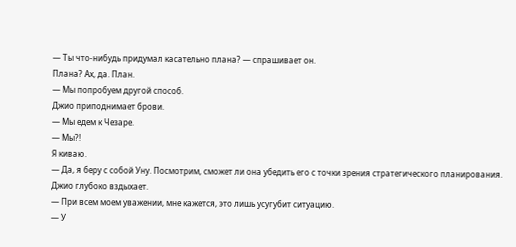— Ты что-нибудь придумал касательно плана? — спрашивает он.
Плана? Ах, да. План.
— Мы попробуем другой способ.
Джио приподнимает брови.
— Мы едем к Чезаре.
— Мы?!
Я киваю.
— Да, я беру с собой Уну. Посмотрим, сможет ли она убедить его с точки зрения стратегического планирования.
Джио глубоко вздыхает.
— При всем моем уважении, мне кажется, это лишь усугубит ситуацию.
— У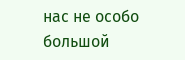нас не особо большой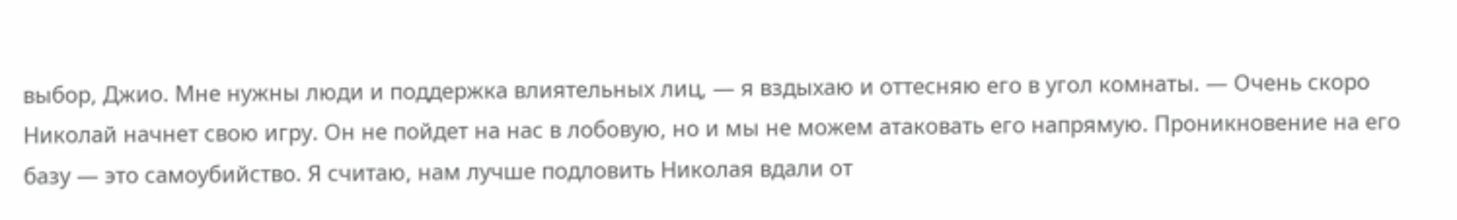выбор, Джио. Мне нужны люди и поддержка влиятельных лиц, — я вздыхаю и оттесняю его в угол комнаты. — Очень скоро Николай начнет свою игру. Он не пойдет на нас в лобовую, но и мы не можем атаковать его напрямую. Проникновение на его базу — это самоубийство. Я считаю, нам лучше подловить Николая вдали от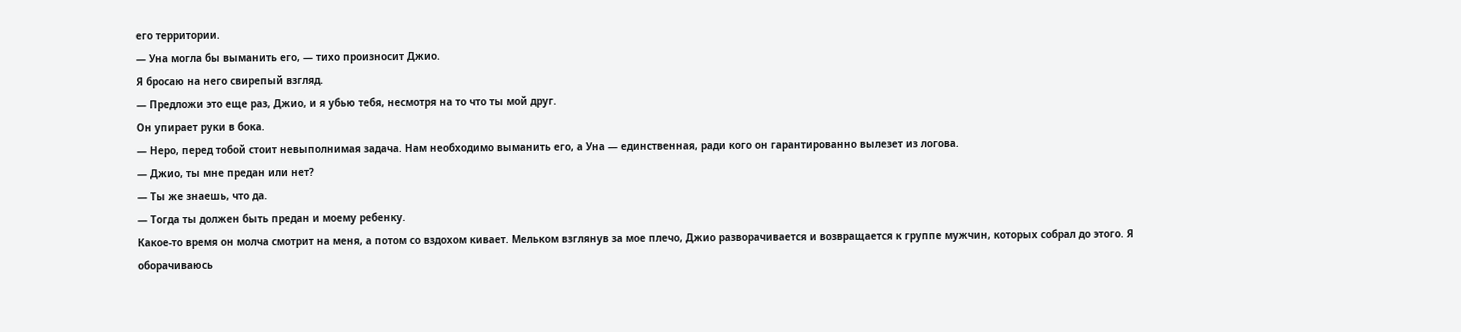его территории.
— Уна могла бы выманить его, — тихо произносит Джио.
Я бросаю на него свирепый взгляд.
— Предложи это еще раз, Джио, и я убью тебя, несмотря на то что ты мой друг.
Он упирает руки в бока.
— Неро, перед тобой стоит невыполнимая задача. Нам необходимо выманить его, а Уна — единственная, ради кого он гарантированно вылезет из логова.
— Джио, ты мне предан или нет?
— Ты же знаешь, что да.
— Тогда ты должен быть предан и моему ребенку.
Какое-то время он молча смотрит на меня, а потом со вздохом кивает. Мельком взглянув за мое плечо, Джио разворачивается и возвращается к группе мужчин, которых собрал до этого. Я оборачиваюсь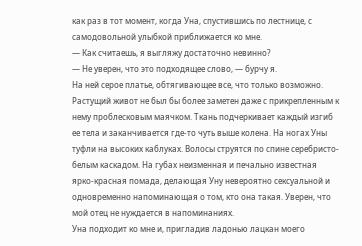как раз в тот момент, когда Уна, спустившись по лестнице, с самодовольной улыбкой приближается ко мне.
— Как считаешь, я выгляжу достаточно невинно?
— Не уверен, что это подходящее слово, — бурчу я.
На ней серое платье, обтягивающее все, что только возможно. Растущий живот не был бы более заметен даже с прикрепленным к нему проблесковым маячком. Ткань подчеркивает каждый изгиб ее тела и заканчивается где-то чуть выше колена. На ногах Уны туфли на высоких каблуках. Волосы струятся по спине серебристо-белым каскадом. На губах неизменная и печально известная ярко-красная помада, делающая Уну невероятно сексуальной и одновременно напоминающая о том, кто она такая. Уверен, что мой отец не нуждается в напоминаниях.
Уна подходит ко мне и, пригладив ладонью лацкан моего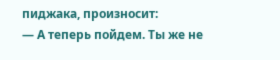пиджака, произносит:
— А теперь пойдем. Ты же не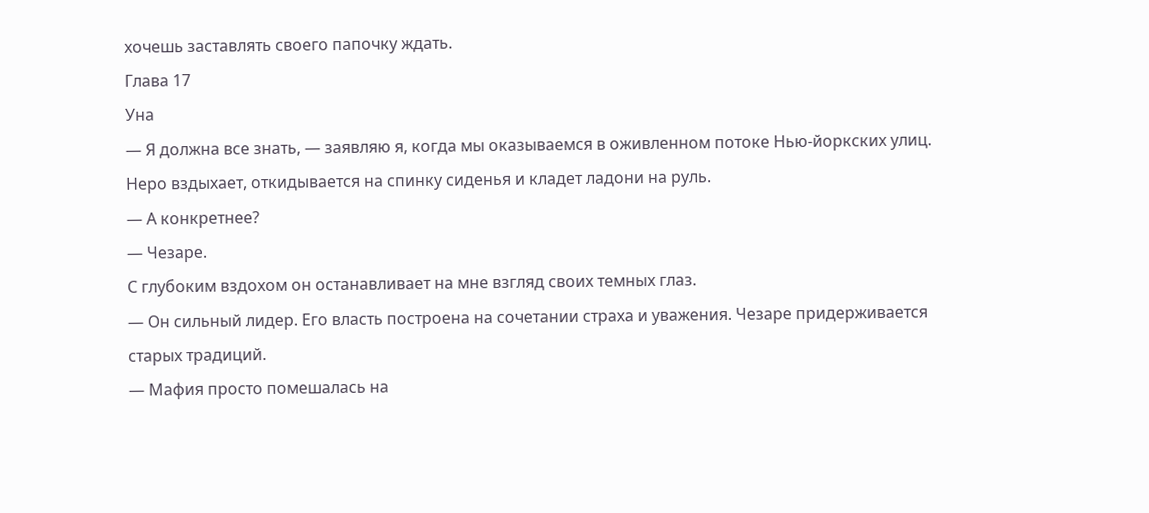хочешь заставлять своего папочку ждать.
Глава 17
Уна
— Я должна все знать, — заявляю я, когда мы оказываемся в оживленном потоке Нью-йоркских улиц.
Неро вздыхает, откидывается на спинку сиденья и кладет ладони на руль.
— А конкретнее?
— Чезаре.
С глубоким вздохом он останавливает на мне взгляд своих темных глаз.
— Он сильный лидер. Его власть построена на сочетании страха и уважения. Чезаре придерживается старых традиций.
— Мафия просто помешалась на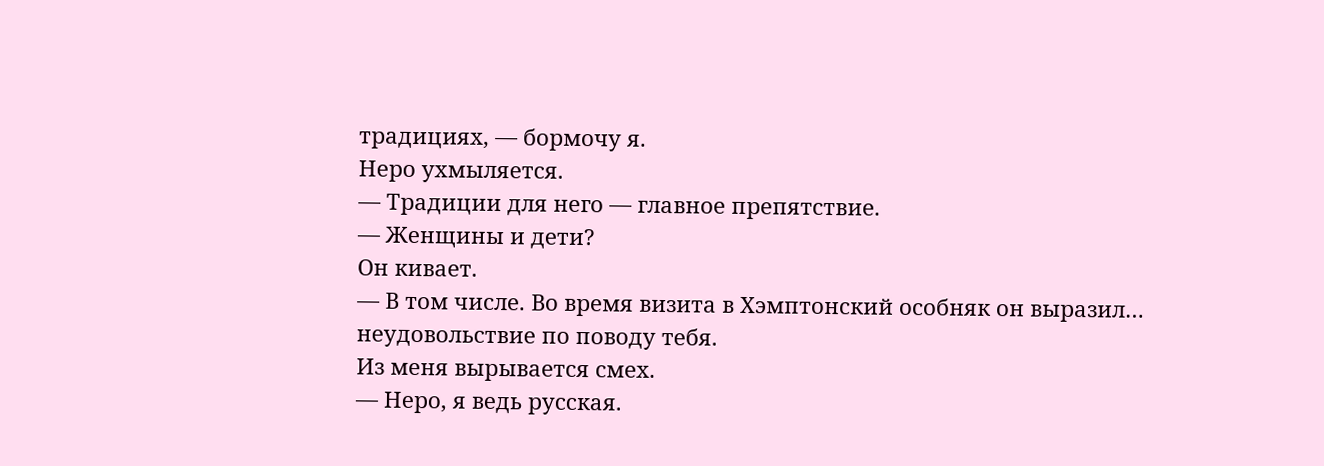традициях, — бормочу я.
Неро ухмыляется.
— Традиции для него — главное препятствие.
— Женщины и дети?
Он кивает.
— В том числе. Во время визита в Хэмптонский особняк он выразил… неудовольствие по поводу тебя.
Из меня вырывается смех.
— Неро, я ведь русская.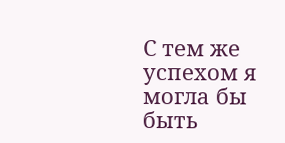С тем же успехом я могла бы быть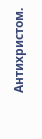Антихристом.